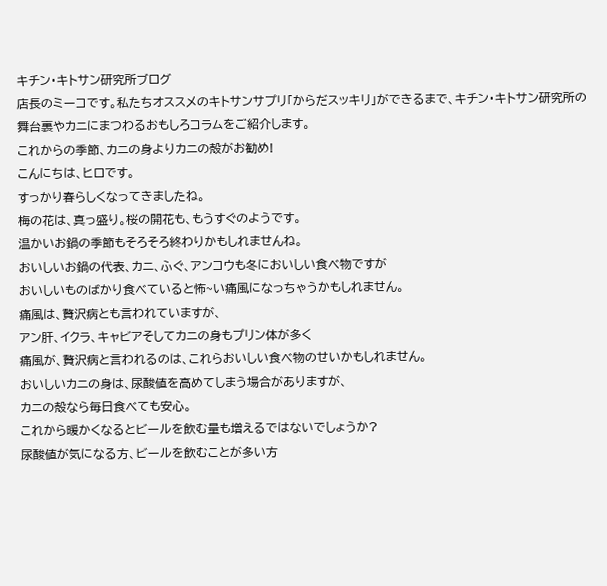キチン・キトサン研究所ブログ
店長のミーコです。私たちオススメのキトサンサプリ「からだスッキリ」ができるまで、キチン・キトサン研究所の舞台裏やカニにまつわるおもしろコラムをご紹介します。
これからの季節、カニの身よりカニの殻がお勧め!
こんにちは、ヒロです。
すっかり春らしくなってきましたね。
梅の花は、真っ盛り。桜の開花も、もうすぐのようです。
温かいお鍋の季節もそろそろ終わりかもしれませんね。
おいしいお鍋の代表、カニ、ふぐ、アンコウも冬においしい食べ物ですが
おいしいものばかり食べていると怖~い痛風になっちゃうかもしれません。
痛風は、贅沢病とも言われていますが、
アン肝、イクラ、キャビアそしてカニの身もプリン体が多く
痛風が、贅沢病と言われるのは、これらおいしい食べ物のせいかもしれません。
おいしいカニの身は、尿酸値を高めてしまう場合がありますが、
カニの殻なら毎日食べても安心。
これから暖かくなるとビールを飲む量も増えるではないでしょうか?
尿酸値が気になる方、ビールを飲むことが多い方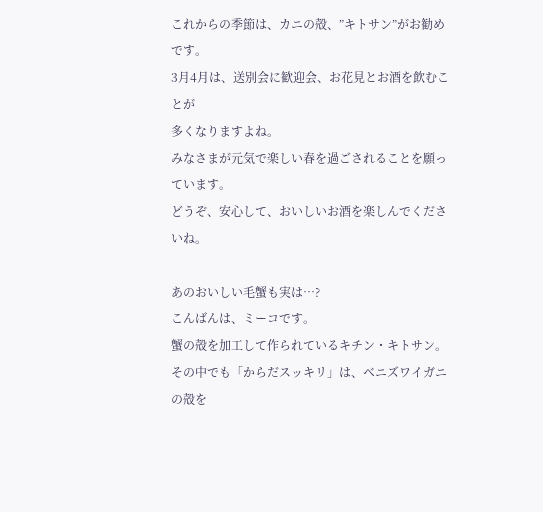これからの季節は、カニの殻、”キトサン”がお勧めです。
3月4月は、送別会に歓迎会、お花見とお酒を飲むことが
多くなりますよね。
みなさまが元気で楽しい春を過ごされることを願っています。
どうぞ、安心して、おいしいお酒を楽しんでくださいね。

あのおいしい毛蟹も実は…?
こんばんは、ミーコです。
蟹の殻を加工して作られているキチン・キトサン。
その中でも「からだスッキリ」は、ベニズワイガニの殻を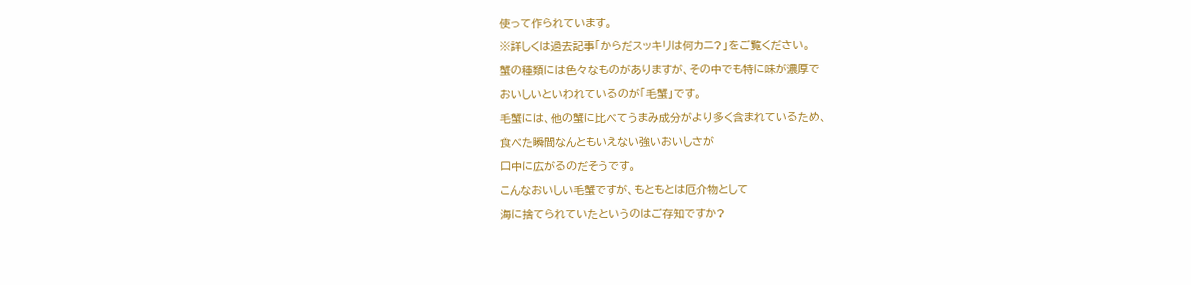使って作られています。
※詳しくは過去記事「からだスッキリは何カニ?」をご覧ください。
蟹の種類には色々なものがありますが、その中でも特に味が濃厚で
おいしいといわれているのが「毛蟹」です。
毛蟹には、他の蟹に比べてうまみ成分がより多く含まれているため、
食べた瞬間なんともいえない強いおいしさが
口中に広がるのだそうです。
こんなおいしい毛蟹ですが、もともとは厄介物として
海に捨てられていたというのはご存知ですか?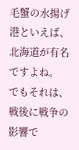毛蟹の水揚げ港といえば、北海道が有名ですよね。
でもそれは、戦後に戦争の影響で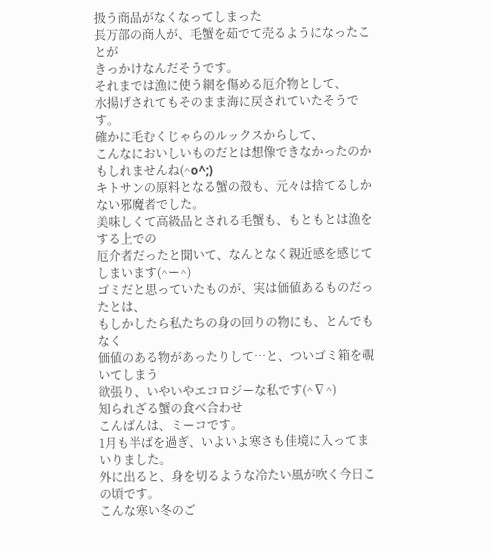扱う商品がなくなってしまった
長万部の商人が、毛蟹を茹でて売るようになったことが
きっかけなんだそうです。
それまでは漁に使う網を傷める厄介物として、
水揚げされてもそのまま海に戻されていたそうです。
確かに毛むくじゃらのルックスからして、
こんなにおいしいものだとは想像できなかったのかもしれませんね(^o^;)
キトサンの原料となる蟹の殻も、元々は捨てるしかない邪魔者でした。
美味しくて高級品とされる毛蟹も、もともとは漁をする上での
厄介者だったと聞いて、なんとなく親近感を感じてしまいます(^ー^)
ゴミだと思っていたものが、実は価値あるものだったとは、
もしかしたら私たちの身の回りの物にも、とんでもなく
価値のある物があったりして…と、ついゴミ箱を覗いてしまう
欲張り、いやいやエコロジーな私です(^∇^)
知られざる蟹の食べ合わせ
こんばんは、ミーコです。
1月も半ばを過ぎ、いよいよ寒さも佳境に入ってまいりました。
外に出ると、身を切るような冷たい風が吹く今日この頃です。
こんな寒い冬のご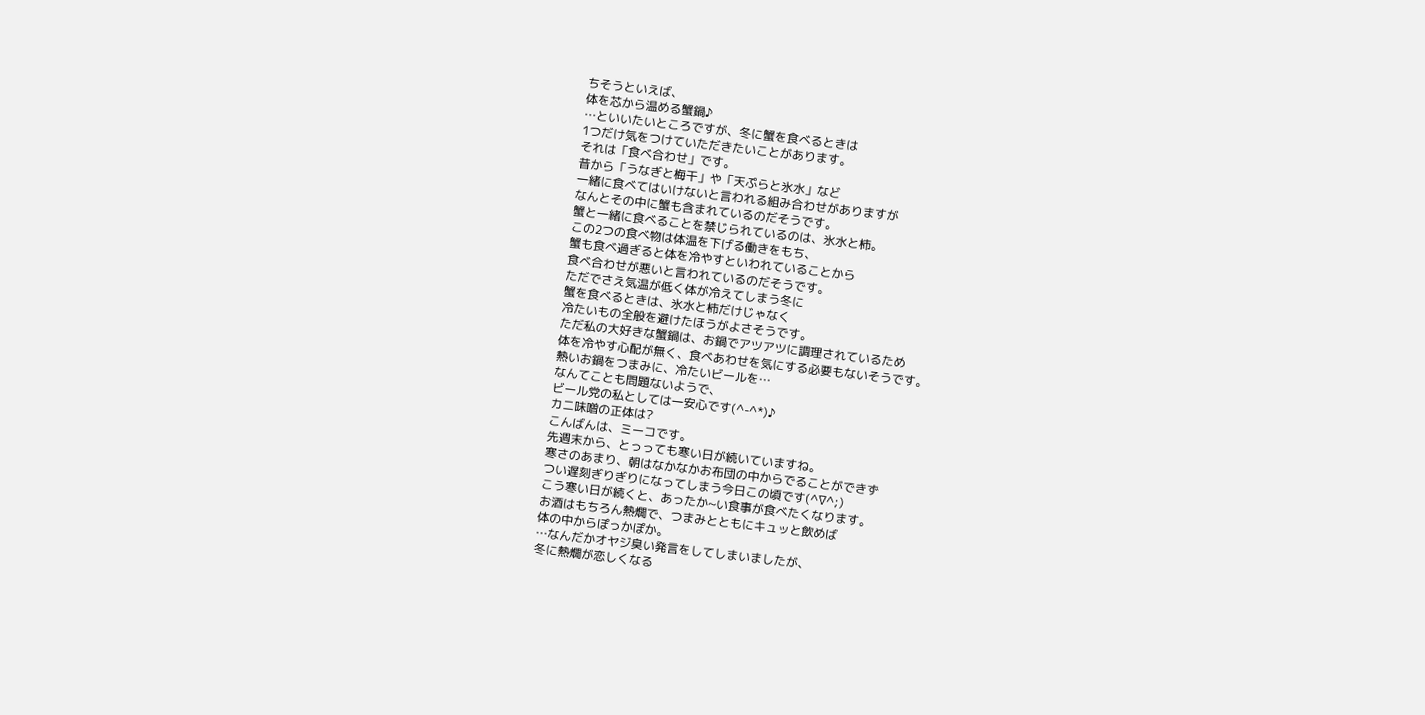ちそうといえば、
体を芯から温める蟹鍋♪
…といいたいところですが、冬に蟹を食べるときは
1つだけ気をつけていただきたいことがあります。
それは「食べ合わせ」です。
昔から「うなぎと梅干」や「天ぷらと氷水」など
一緒に食べてはいけないと言われる組み合わせがありますが
なんとその中に蟹も含まれているのだそうです。
蟹と一緒に食べることを禁じられているのは、氷水と柿。
この2つの食べ物は体温を下げる働きをもち、
蟹も食べ過ぎると体を冷やすといわれていることから
食べ合わせが悪いと言われているのだそうです。
ただでさえ気温が低く体が冷えてしまう冬に
蟹を食べるときは、氷水と柿だけじゃなく
冷たいもの全般を避けたほうがよさそうです。
ただ私の大好きな蟹鍋は、お鍋でアツアツに調理されているため
体を冷やす心配が無く、食べあわせを気にする必要もないそうです。
熱いお鍋をつまみに、冷たいビールを…
なんてことも問題ないようで、
ビール党の私としては一安心です(^-^*)♪
カニ味噌の正体は?
こんばんは、ミーコです。
先週末から、とっっても寒い日が続いていますね。
寒さのあまり、朝はなかなかお布団の中からでることができず
つい遅刻ぎりぎりになってしまう今日この頃です(^∇^;)
こう寒い日が続くと、あったか~い食事が食べたくなります。
お酒はもちろん熱燗で、つまみとともにキュッと飲めば
体の中からぽっかぽか。
…なんだかオヤジ臭い発言をしてしまいましたが、
冬に熱燗が恋しくなる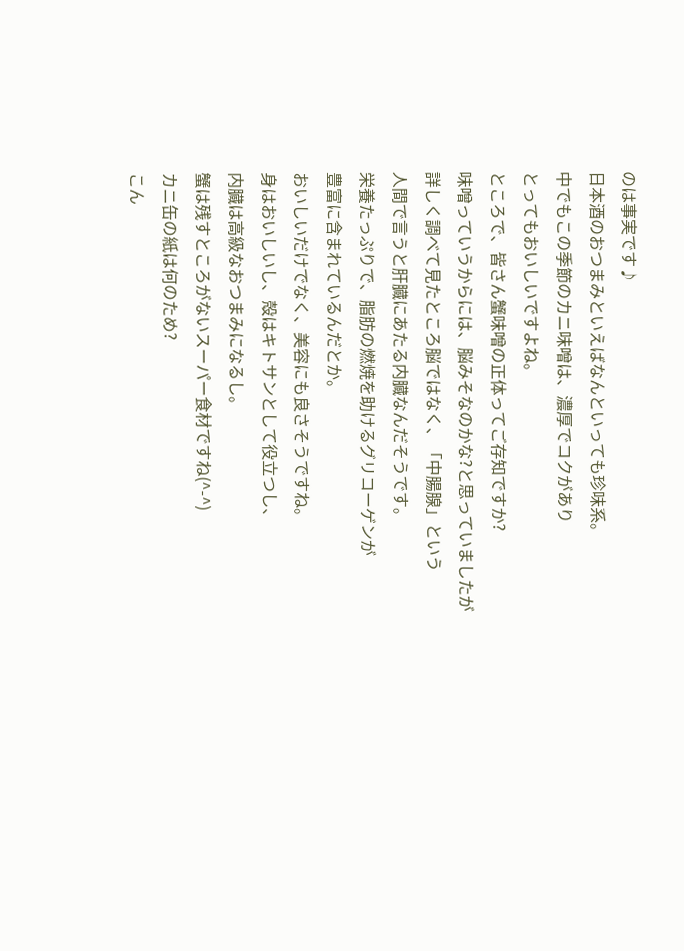のは事実です♪
日本酒のおつまみといえばなんといっても珍味系。
中でもこの季節のカニ味噌は、濃厚でコクがあり
とってもおいしいですよね。
ところで、皆さん蟹味噌の正体ってご存知ですか?
味噌っていうからには、脳みそなのかな?と思っていましたが
詳しく調べて見たところ脳ではなく、「中腸腺」という
人間で言うと肝臓にあたる内臓なんだそうです。
栄養たっぷりで、脂肪の燃焼を助けるグリコーゲンが
豊富に含まれているんだとか。
おいしいだけでなく、美容にも良さそうですね。
身はおいしいし、殻はキトサンとして役立つし、
内臓は高級なおつまみになるし。
蟹は残すところがないスーパー食材ですね(^-^)
カニ缶の紙は何のため?
こん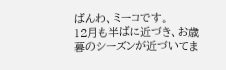ばんわ、ミーコです。
12月も半ばに近づき、お歳暮のシーズンが近づいてま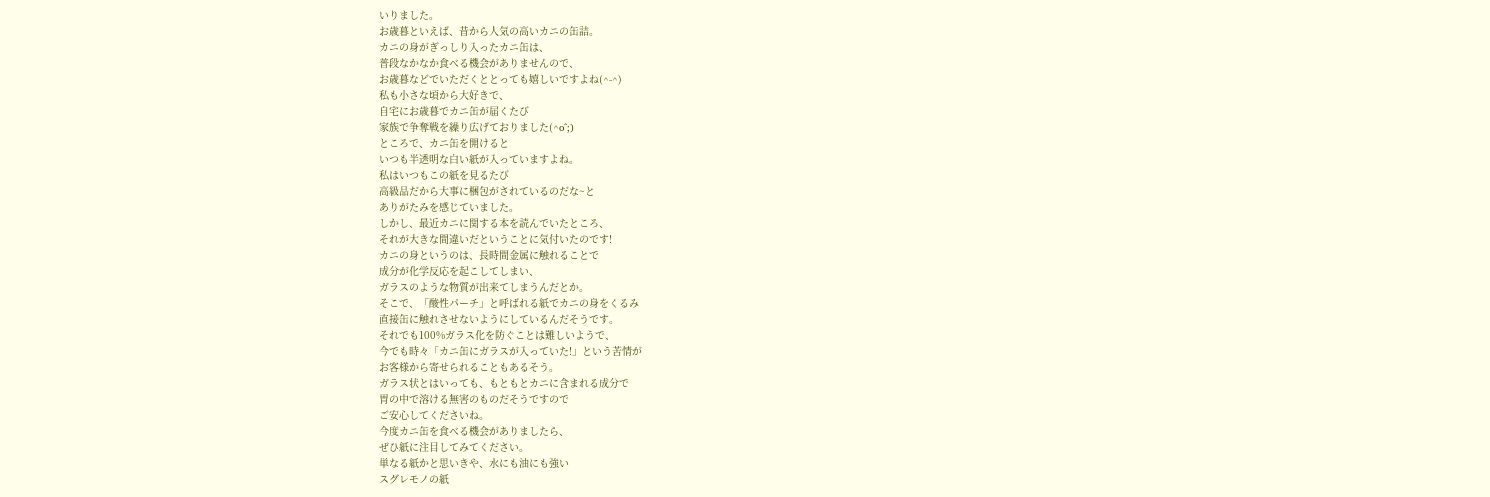いりました。
お歳暮といえば、昔から人気の高いカニの缶詰。
カニの身がぎっしり入ったカニ缶は、
普段なかなか食べる機会がありませんので、
お歳暮などでいただくととっても嬉しいですよね(^-^)
私も小さな頃から大好きで、
自宅にお歳暮でカニ缶が届くたび
家族で争奪戦を繰り広げておりました(^o^;)
ところで、カニ缶を開けると
いつも半透明な白い紙が入っていますよね。
私はいつもこの紙を見るたび
高級品だから大事に梱包がされているのだな~と
ありがたみを感じていました。
しかし、最近カニに関する本を読んでいたところ、
それが大きな間違いだということに気付いたのです!
カニの身というのは、長時間金属に触れることで
成分が化学反応を起こしてしまい、
ガラスのような物質が出来てしまうんだとか。
そこで、「酸性パーチ」と呼ばれる紙でカニの身をくるみ
直接缶に触れさせないようにしているんだそうです。
それでも100%ガラス化を防ぐことは難しいようで、
今でも時々「カニ缶にガラスが入っていた!」という苦情が
お客様から寄せられることもあるそう。
ガラス状とはいっても、もともとカニに含まれる成分で
胃の中で溶ける無害のものだそうですので
ご安心してくださいね。
今度カニ缶を食べる機会がありましたら、
ぜひ紙に注目してみてください。
単なる紙かと思いきや、水にも油にも強い
スグレモノの紙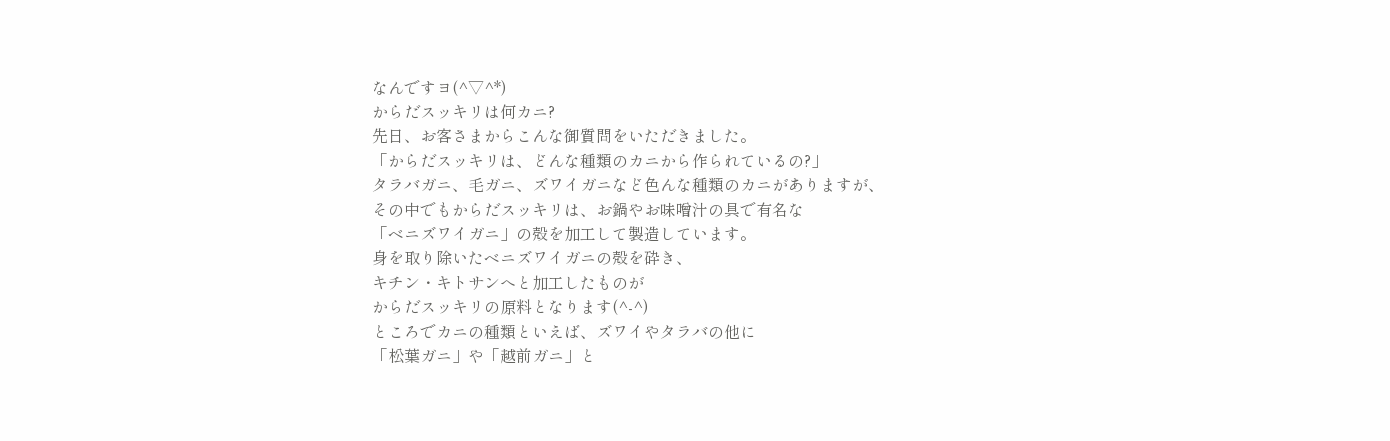なんですヨ(^▽^*)
からだスッキリは何カニ?
先日、お客さまからこんな御質問をいただきました。
「からだスッキリは、どんな種類のカニから作られているの?」
タラバガニ、毛ガニ、ズワイガニなど色んな種類のカニがありますが、
その中でもからだスッキリは、お鍋やお味噌汁の具で有名な
「ベニズワイガニ」の殻を加工して製造しています。
身を取り除いたベニズワイガニの殻を砕き、
キチン・キトサンへと加工したものが
からだスッキリの原料となります(^-^)
ところでカニの種類といえば、ズワイやタラバの他に
「松葉ガニ」や「越前ガニ」と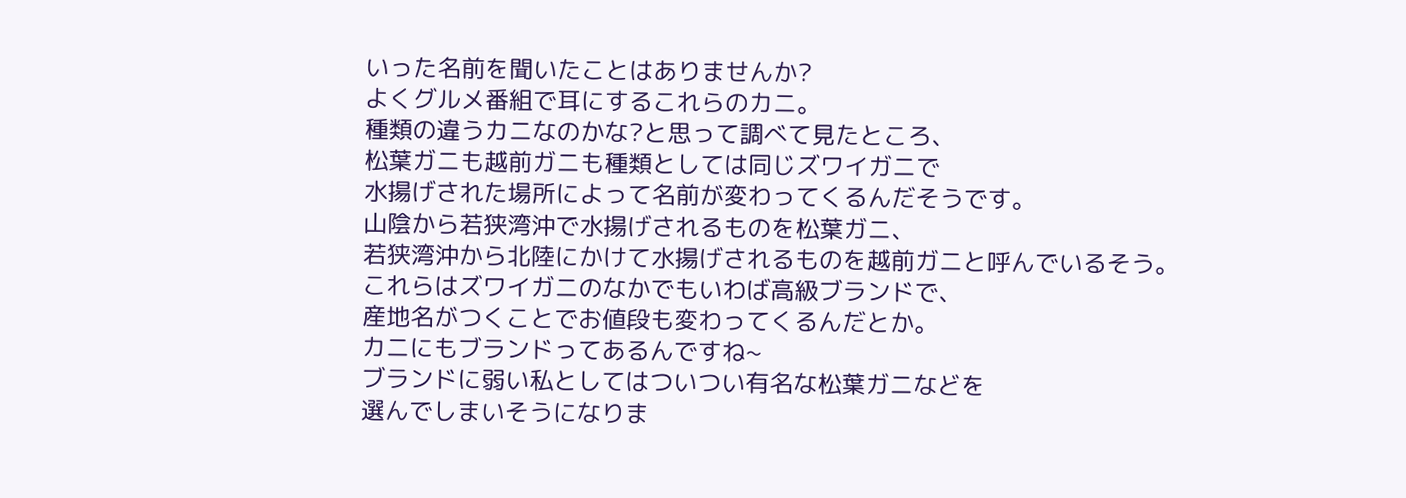いった名前を聞いたことはありませんか?
よくグルメ番組で耳にするこれらのカニ。
種類の違うカニなのかな?と思って調べて見たところ、
松葉ガニも越前ガニも種類としては同じズワイガニで
水揚げされた場所によって名前が変わってくるんだそうです。
山陰から若狭湾沖で水揚げされるものを松葉ガニ、
若狭湾沖から北陸にかけて水揚げされるものを越前ガニと呼んでいるそう。
これらはズワイガニのなかでもいわば高級ブランドで、
産地名がつくことでお値段も変わってくるんだとか。
カニにもブランドってあるんですね~
ブランドに弱い私としてはついつい有名な松葉ガニなどを
選んでしまいそうになりま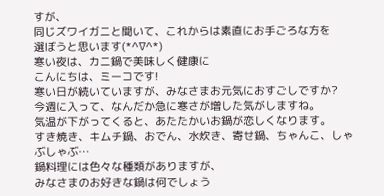すが、
同じズワイガニと聞いて、これからは素直にお手ごろな方を
選ぼうと思います(*^∇^*)
寒い夜は、カニ鍋で美味しく健康に
こんにちは、ミーコです!
寒い日が続いていますが、みなさまお元気におすごしですか?
今週に入って、なんだか急に寒さが増した気がしますね。
気温が下がってくると、あたたかいお鍋が恋しくなります。
すき焼き、キムチ鍋、おでん、水炊き、寄せ鍋、ちゃんこ、しゃぶしゃぶ…
鍋料理には色々な種類がありますが、
みなさまのお好きな鍋は何でしょう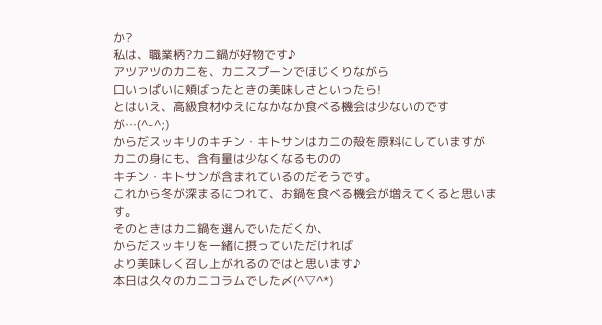か?
私は、職業柄?カニ鍋が好物です♪
アツアツのカニを、カニスプーンでほじくりながら
口いっぱいに頬ばったときの美味しさといったら!
とはいえ、高級食材ゆえになかなか食べる機会は少ないのですが…(^-^;)
からだスッキリのキチン・キトサンはカニの殻を原料にしていますが
カニの身にも、含有量は少なくなるものの
キチン・キトサンが含まれているのだそうです。
これから冬が深まるにつれて、お鍋を食べる機会が増えてくると思います。
そのときはカニ鍋を選んでいただくか、
からだスッキリを一緒に摂っていただければ
より美味しく召し上がれるのではと思います♪
本日は久々のカニコラムでした〆(^▽^*)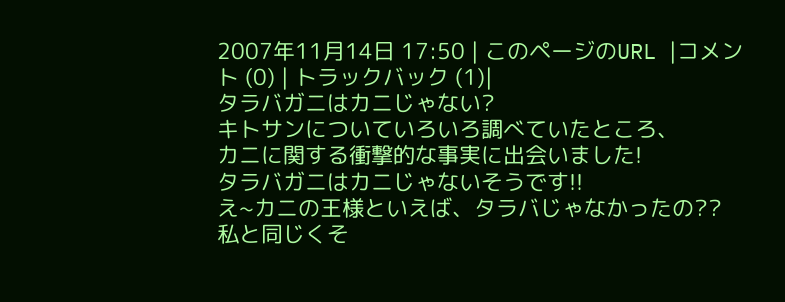2007年11月14日 17:50 | このページのURL |コメント (0) | トラックバック (1)|
タラバガニはカニじゃない?
キトサンについていろいろ調べていたところ、
カニに関する衝撃的な事実に出会いました!
タラバガニはカニじゃないそうです!!
え~カニの王様といえば、タラバじゃなかったの??
私と同じくそ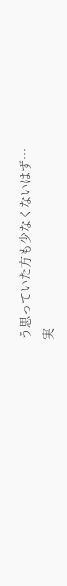う思っていた方も少なくないはず…
実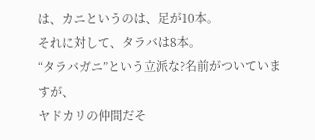は、カニというのは、足が10本。
それに対して、タラバは8本。
“タラバガニ”という立派な?名前がついていますが、
ヤドカリの仲間だそ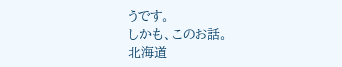うです。
しかも、このお話。
北海道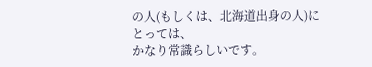の人(もしくは、北海道出身の人)にとっては、
かなり常識らしいです。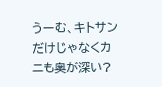うーむ、キトサンだけじゃなくカニも奥が深い?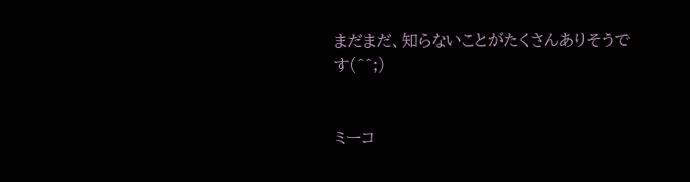まだまだ、知らないことがたくさんありそうです(^^;)


ミーコ